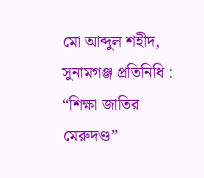মো আব্দুল শহীদ, সুনামগঞ্জ প্রতিনিধি : “শিক্ষা জাতির মেরুদণ্ড”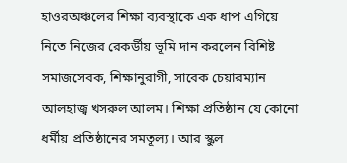হাওরঅঞ্চলের শিক্ষা ব্যবস্থাকে এক ধাপ এগিয়ে নিতে নিজের রেকর্ডীয় ভূমি দান করলেন বিশিষ্ট সমাজসেবক, শিক্ষানুরাগী, সাবেক চেয়ারম্যান আলহাজ্ব খসরুল আলম। শিক্ষা প্রতিষ্ঠান যে কোনো ধর্মীয় প্রতিষ্ঠানের সমতূল্য। আর স্কুল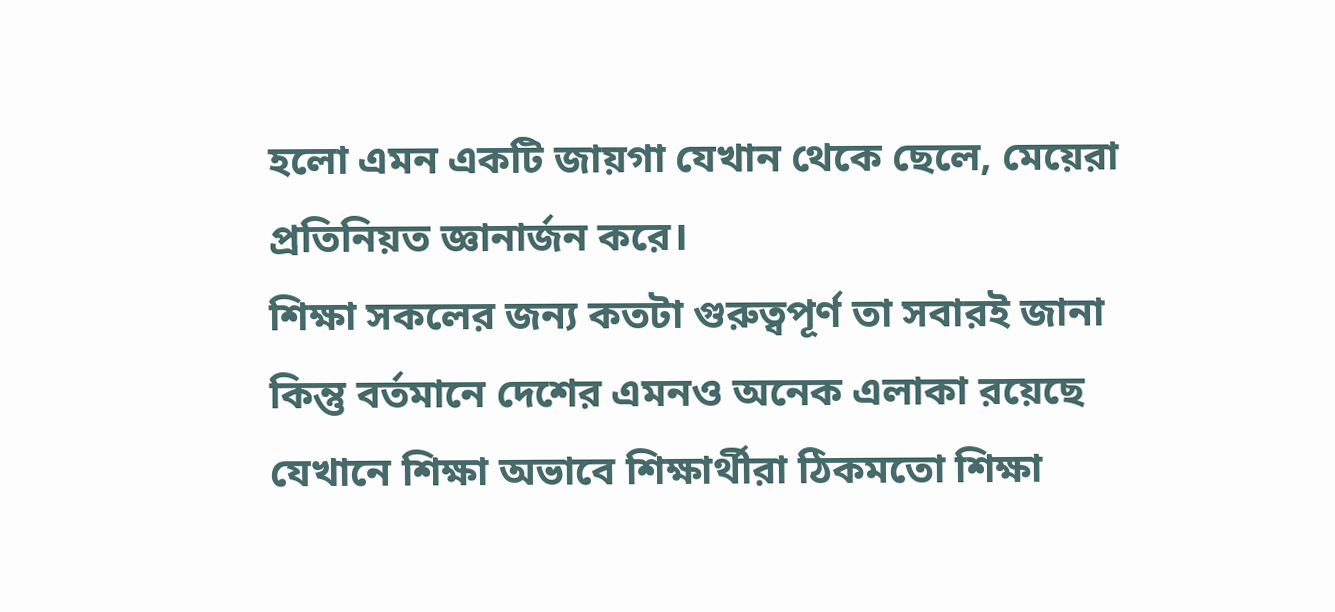হলো এমন একটি জায়গা যেখান থেকে ছেলে, মেয়েরা প্রতিনিয়ত জ্ঞানার্জন করে।
শিক্ষা সকলের জন্য কতটা গুরুত্বপূর্ণ তা সবারই জানা কিন্তু বর্তমানে দেশের এমনও অনেক এলাকা রয়েছে যেখানে শিক্ষা অভাবে শিক্ষার্থীরা ঠিকমতো শিক্ষা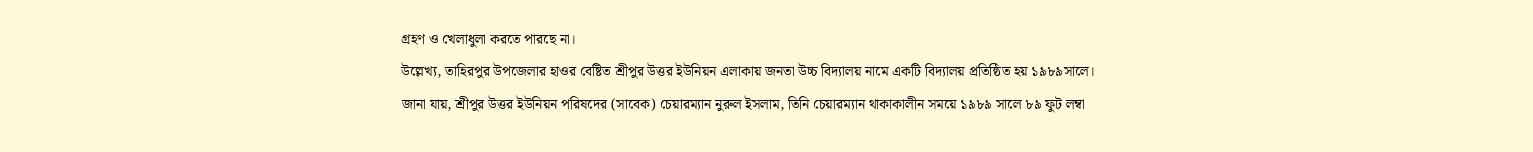গ্রহণ ও খেলাধুলা করতে পারছে না।
উল্লেখ্য, তাহিরপুর উপজেলার হাওর বেষ্টিত শ্রীপুর উত্তর ইউনিয়ন এলাকায় জনতা উচ্চ বিদ্যালয় নামে একটি বিদ্যালয় প্রতিষ্ঠিত হয় ১৯৮৯সালে।
জানা যায়, শ্রীপুর উত্তর ইউনিয়ন পরিষদের (সাবেক) চেয়ারম্যান নুরুল ইসলাম, তিনি চেয়ারম্যান থাকাকালীন সময়ে ১৯৮৯ সালে ৮৯ ফুট লম্বা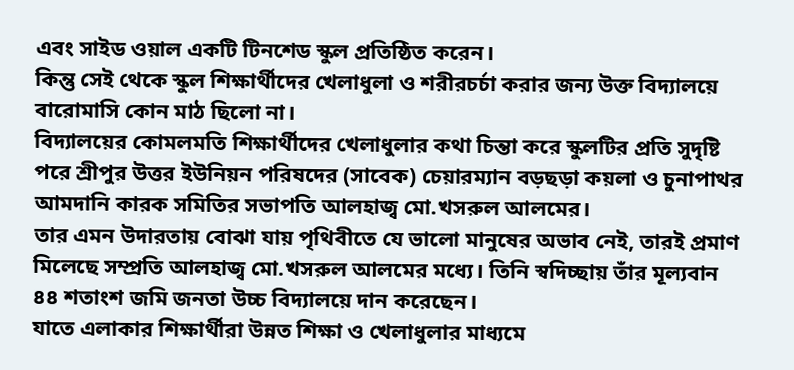এবং সাইড ওয়াল একটি টিনশেড স্কুল প্রতিষ্ঠিত করেন।
কিন্তু সেই থেকে স্কুল শিক্ষার্থীদের খেলাধুলা ও শরীরচর্চা করার জন্য উক্ত বিদ্যালয়ে বারোমাসি কোন মাঠ ছিলো না।
বিদ্যালয়ের কোমলমতি শিক্ষার্থীদের খেলাধুলার কথা চিন্তা করে স্কুলটির প্রতি সুদৃষ্টি পরে শ্রীপুর উত্তর ইউনিয়ন পরিষদের (সাবেক) চেয়ারম্যান বড়ছড়া কয়লা ও চুনাপাথর আমদানি কারক সমিতির সভাপতি আলহাজ্ব মো.খসরুল আলমের।
তার এমন উদারতায় বোঝা যায় পৃথিবীতে যে ভালো মানুষের অভাব নেই, তারই প্রমাণ মিলেছে সম্প্রতি আলহাজ্ব মো.খসরুল আলমের মধ্যে। তিনি স্বদিচ্ছায় তাঁর মূল্যবান ৪৪ শতাংশ জমি জনতা উচ্চ বিদ্যালয়ে দান করেছেন।
যাতে এলাকার শিক্ষার্থীরা উন্নত শিক্ষা ও খেলাধুলার মাধ্যমে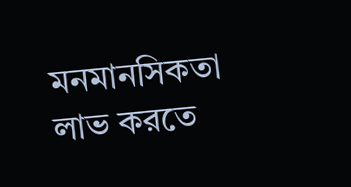মনমানসিকতা লাভ করতে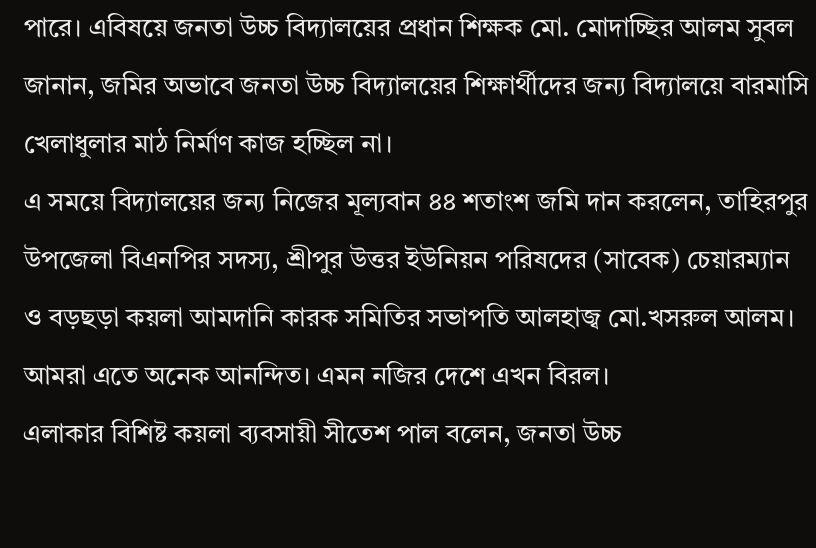পারে। এবিষয়ে জনতা উচ্চ বিদ্যালয়ের প্রধান শিক্ষক মো. মোদাচ্ছির আলম সুবল জানান, জমির অভাবে জনতা উচ্চ বিদ্যালয়ের শিক্ষার্থীদের জন্য বিদ্যালয়ে বারমাসি খেলাধুলার মাঠ নির্মাণ কাজ হচ্ছিল না।
এ সময়ে বিদ্যালয়ের জন্য নিজের মূল্যবান ৪৪ শতাংশ জমি দান করলেন, তাহিরপুর উপজেলা বিএনপির সদস্য, শ্রীপুর উত্তর ইউনিয়ন পরিষদের (সাবেক) চেয়ারম্যান ও বড়ছড়া কয়লা আমদানি কারক সমিতির সভাপতি আলহাজ্ব মো.খসরুল আলম। আমরা এতে অনেক আনন্দিত। এমন নজির দেশে এখন বিরল।
এলাকার বিশিষ্ট কয়লা ব্যবসায়ী সীতেশ পাল বলেন, জনতা উচ্চ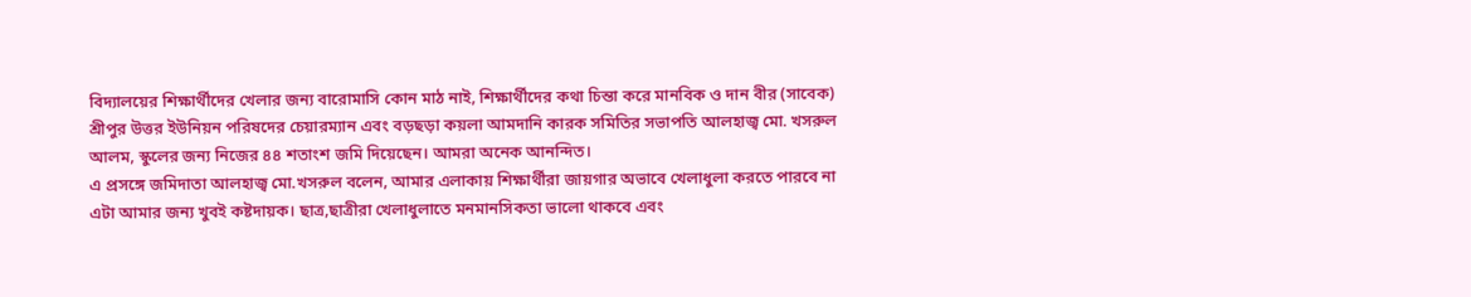বিদ্যালয়ের শিক্ষার্থীদের খেলার জন্য বারোমাসি কোন মাঠ নাই, শিক্ষার্থীদের কথা চিন্তা করে মানবিক ও দান বীর (সাবেক) শ্রীপুর উত্তর ইউনিয়ন পরিষদের চেয়ারম্যান এবং বড়ছড়া কয়লা আমদানি কারক সমিতির সভাপতি আলহাজ্ব মো. খসরুল আলম, স্কুলের জন্য নিজের ৪৪ শতাংশ জমি দিয়েছেন। আমরা অনেক আনন্দিত।
এ প্রসঙ্গে জমিদাতা আলহাজ্ব মো.খসরুল বলেন, আমার এলাকায় শিক্ষার্থীরা জায়গার অভাবে খেলাধুলা করতে পারবে না এটা আমার জন্য খুবই কষ্টদায়ক। ছাত্র,ছাত্রীরা খেলাধুলাতে মনমানসিকতা ভালো থাকবে এবং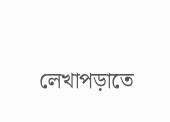লেখাপড়াতে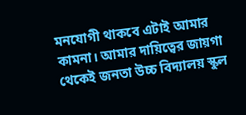মনযোগী থাকবে এটাই আমার কামনা। আমার দায়িত্বের জায়গা থেকেই জনতা উচ্চ বিদ্যালয় স্কুল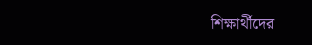শিক্ষার্থীদের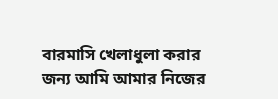বারমাসি খেলাধুলা করার জন্য আমি আমার নিজের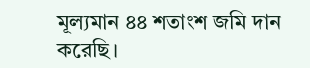মূল্যমান ৪৪ শতাংশ জমি দান করেছি।